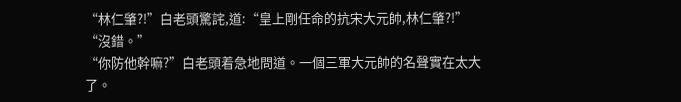“林仁肇?!”白老頭驚詫,道:“皇上剛任命的抗宋大元帥,林仁肇?!”
“沒錯。”
“你防他幹嘛?”白老頭着急地問道。一個三軍大元帥的名聲實在太大了。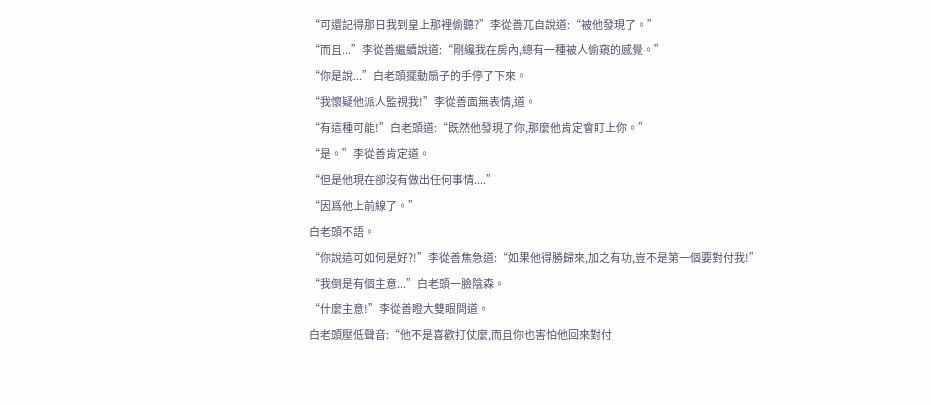“可還記得那日我到皇上那裡偷聽?”李從善兀自說道:“被他發現了。”
“而且...”李從善繼續說道:“剛纔我在房內,總有一種被人偷窺的感覺。”
“你是說...”白老頭擺動扇子的手停了下來。
“我懷疑他派人監視我!”李從善面無表情,道。
“有這種可能!”白老頭道:“既然他發現了你,那麼他肯定會盯上你。”
“是。”李從善肯定道。
“但是他現在卻沒有做出任何事情....”
“因爲他上前線了。”
白老頭不語。
“你說這可如何是好?!”李從善焦急道:“如果他得勝歸來,加之有功,豈不是第一個要對付我!”
“我倒是有個主意...”白老頭一臉陰森。
“什麼主意!”李從善瞪大雙眼問道。
白老頭壓低聲音:“他不是喜歡打仗麼,而且你也害怕他回來對付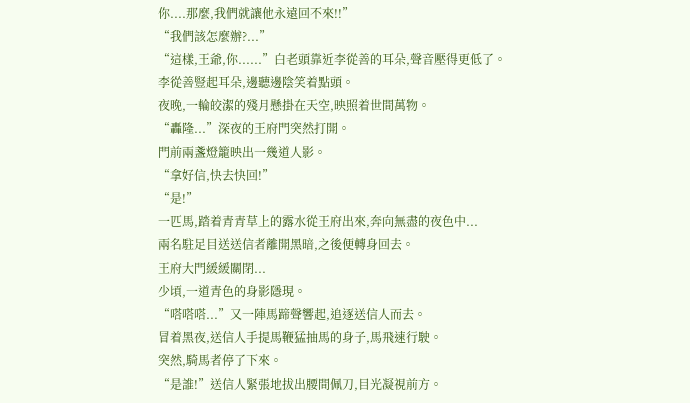你....那麼,我們就讓他永遠回不來!!”
“我們該怎麼辦?...”
“這樣,王爺,你......”白老頭靠近李從善的耳朵,聲音壓得更低了。
李從善豎起耳朵,邊聽邊陰笑着點頭。
夜晚,一輪皎潔的殘月懸掛在天空,映照着世間萬物。
“轟隆...”深夜的王府門突然打開。
門前兩盞燈籠映出一幾道人影。
“拿好信,快去快回!”
“是!”
一匹馬,踏着青青草上的露水從王府出來,奔向無盡的夜色中...
兩名駐足目送送信者離開黑暗,之後便轉身回去。
王府大門緩緩關閉...
少頃,一道青色的身影隱現。
“嗒嗒嗒...”又一陣馬蹄聲響起,追逐送信人而去。
冒着黑夜,送信人手提馬鞭猛抽馬的身子,馬飛速行駛。
突然,騎馬者停了下來。
“是誰!”送信人緊張地拔出腰間佩刀,目光凝視前方。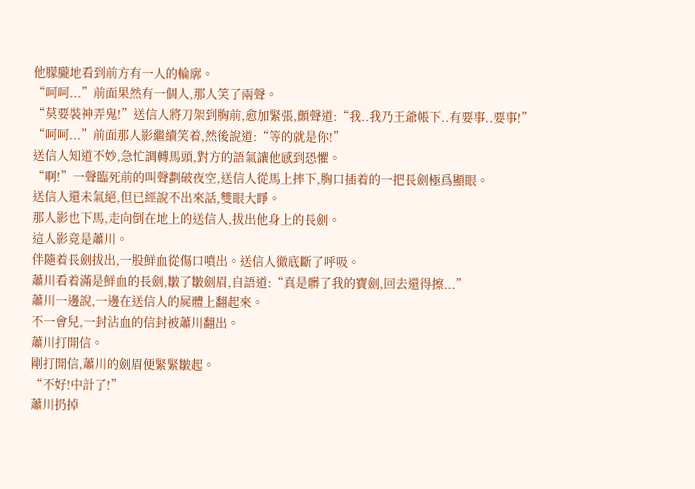他朦朧地看到前方有一人的輪廓。
“呵呵...”前面果然有一個人,那人笑了兩聲。
“莫要裝神弄鬼!”送信人將刀架到胸前,愈加緊張,顫聲道:“我..我乃王爺帳下..有要事..要事!”
“呵呵...”前面那人影繼續笑着,然後說道:“等的就是你!”
送信人知道不妙,急忙調轉馬頭,對方的語氣讓他感到恐懼。
“啊!”一聲臨死前的叫聲劃破夜空,送信人從馬上摔下,胸口插着的一把長劍極爲顯眼。
送信人還未氣絕,但已經說不出來話,雙眼大睜。
那人影也下馬,走向倒在地上的送信人,拔出他身上的長劍。
這人影竟是蕭川。
伴隨着長劍拔出,一股鮮血從傷口噴出。送信人徹底斷了呼吸。
蕭川看着滿是鮮血的長劍,皺了皺劍眉,自語道:“真是髒了我的寶劍,回去還得擦...”
蕭川一邊說,一邊在送信人的屍體上翻起來。
不一會兒,一封沾血的信封被蕭川翻出。
蕭川打開信。
剛打開信,蕭川的劍眉便緊緊皺起。
“不好!中計了!”
蕭川扔掉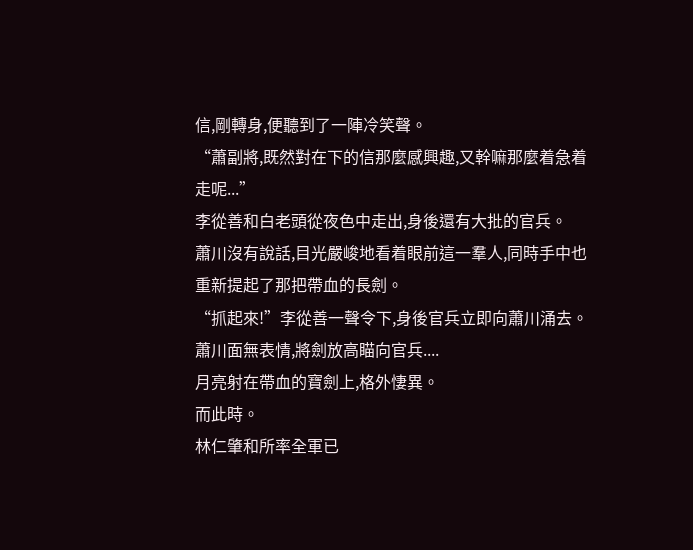信,剛轉身,便聽到了一陣冷笑聲。
“蕭副將,既然對在下的信那麼感興趣,又幹嘛那麼着急着走呢...”
李從善和白老頭從夜色中走出,身後還有大批的官兵。
蕭川沒有說話,目光嚴峻地看着眼前這一羣人,同時手中也重新提起了那把帶血的長劍。
“抓起來!”李從善一聲令下,身後官兵立即向蕭川涌去。
蕭川面無表情,將劍放高瞄向官兵....
月亮射在帶血的寶劍上,格外悽異。
而此時。
林仁肇和所率全軍已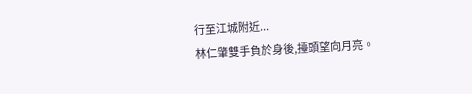行至江城附近...
林仁肇雙手負於身後,擡頭望向月亮。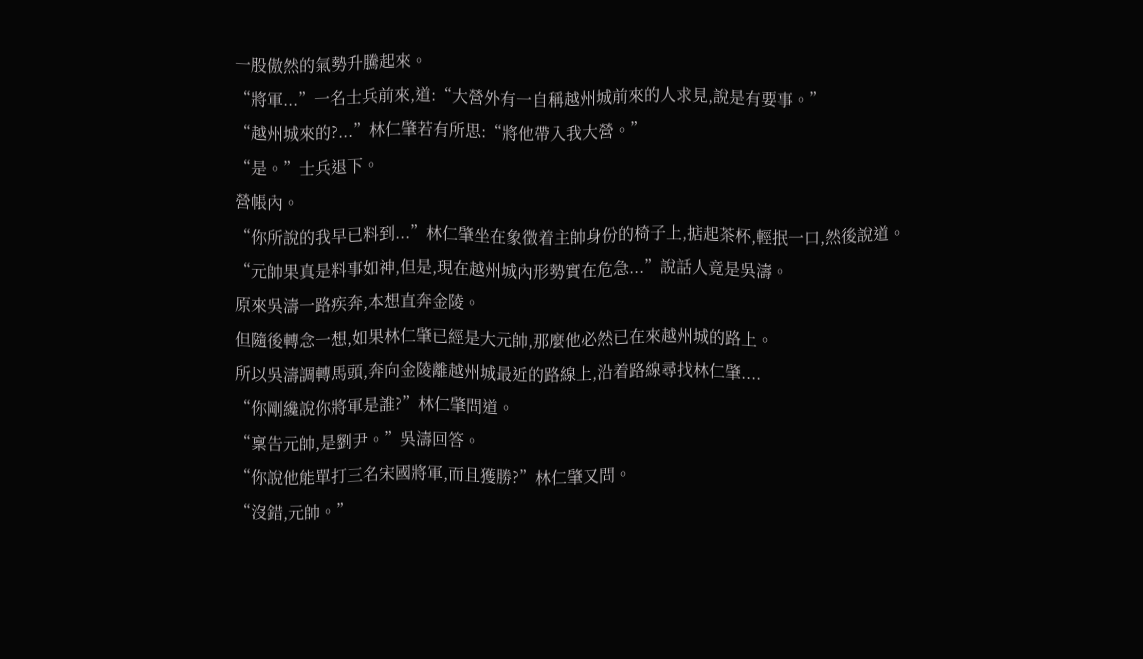一股傲然的氣勢升騰起來。
“將軍...”一名士兵前來,道:“大營外有一自稱越州城前來的人求見,說是有要事。”
“越州城來的?...”林仁肇若有所思:“將他帶入我大營。”
“是。”士兵退下。
營帳內。
“你所說的我早已料到...”林仁肇坐在象徵着主帥身份的椅子上,掂起茶杯,輕抿一口,然後說道。
“元帥果真是料事如神,但是,現在越州城內形勢實在危急...”說話人竟是吳濤。
原來吳濤一路疾奔,本想直奔金陵。
但隨後轉念一想,如果林仁肇已經是大元帥,那麼他必然已在來越州城的路上。
所以吳濤調轉馬頭,奔向金陵離越州城最近的路線上,沿着路線尋找林仁肇....
“你剛纔說你將軍是誰?”林仁肇問道。
“稟告元帥,是劉尹。”吳濤回答。
“你說他能單打三名宋國將軍,而且獲勝?”林仁肇又問。
“沒錯,元帥。”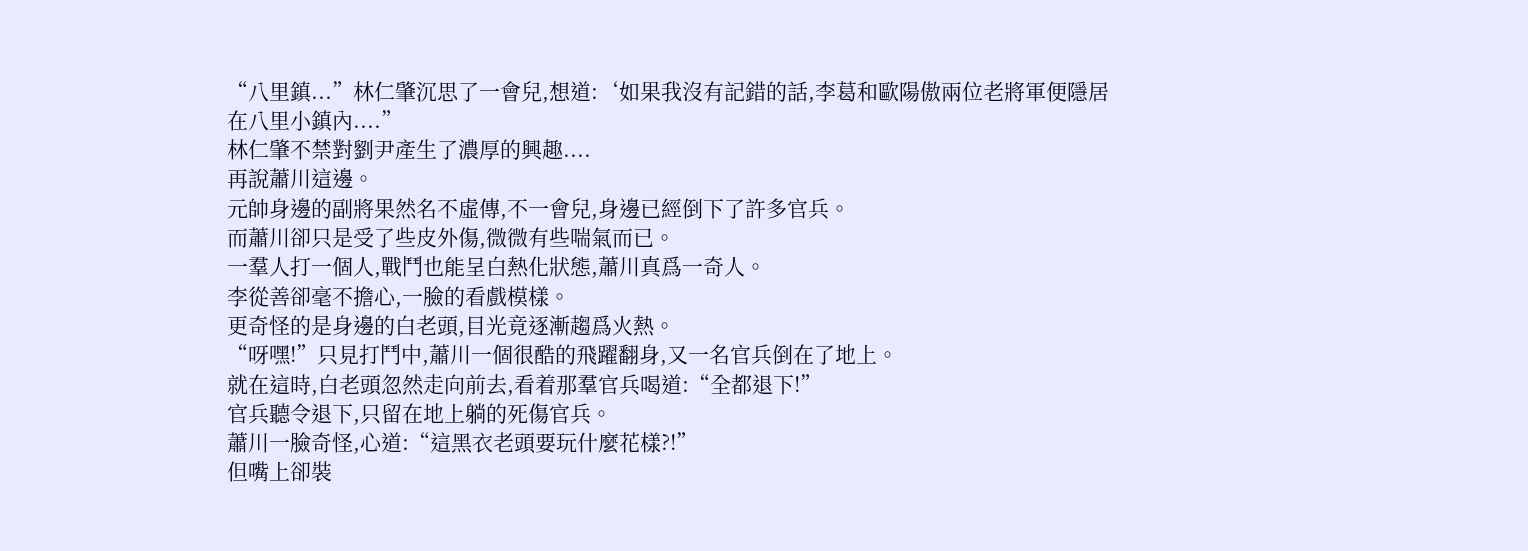“八里鎮...”林仁肇沉思了一會兒,想道:‘如果我沒有記錯的話,李葛和歐陽傲兩位老將軍便隱居在八里小鎮內....”
林仁肇不禁對劉尹產生了濃厚的興趣....
再說蕭川這邊。
元帥身邊的副將果然名不虛傳,不一會兒,身邊已經倒下了許多官兵。
而蕭川卻只是受了些皮外傷,微微有些喘氣而已。
一羣人打一個人,戰鬥也能呈白熱化狀態,蕭川真爲一奇人。
李從善卻毫不擔心,一臉的看戲模樣。
更奇怪的是身邊的白老頭,目光竟逐漸趨爲火熱。
“呀嘿!”只見打鬥中,蕭川一個很酷的飛躍翻身,又一名官兵倒在了地上。
就在這時,白老頭忽然走向前去,看着那羣官兵喝道:“全都退下!”
官兵聽令退下,只留在地上躺的死傷官兵。
蕭川一臉奇怪,心道:“這黑衣老頭要玩什麼花樣?!”
但嘴上卻裝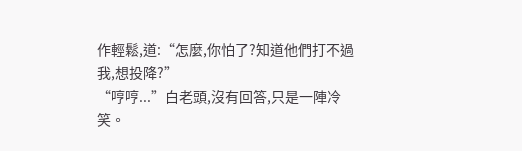作輕鬆,道:“怎麼,你怕了?知道他們打不過我,想投降?”
“哼哼...”白老頭,沒有回答,只是一陣冷笑。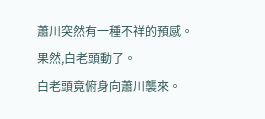蕭川突然有一種不祥的預感。
果然,白老頭動了。
白老頭竟俯身向蕭川襲來。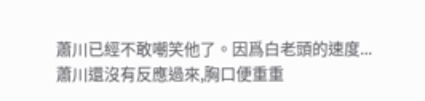蕭川已經不敢嘲笑他了。因爲白老頭的速度...
蕭川還沒有反應過來,胸口便重重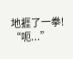地捱了一拳!
“呃...”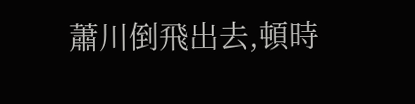蕭川倒飛出去,頓時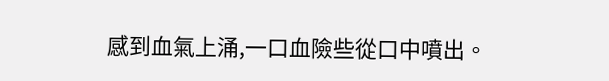感到血氣上涌,一口血險些從口中噴出。